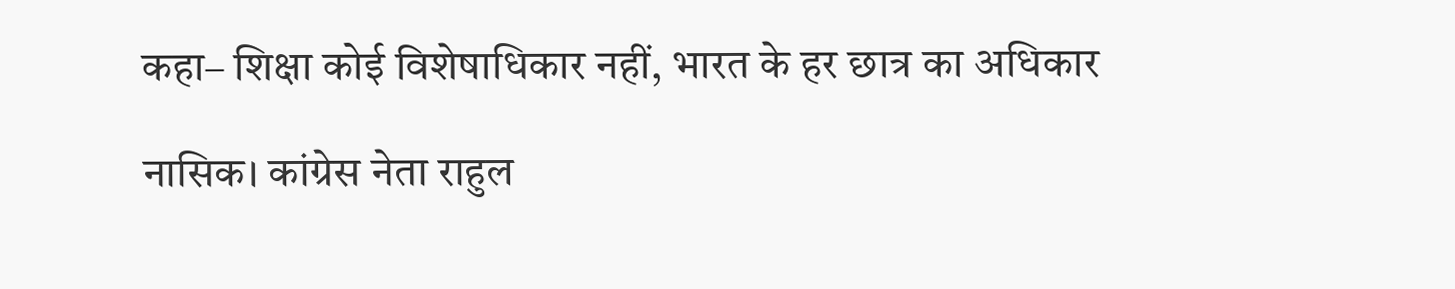कहा– शिक्षा कोई विशेषाधिकार नहीं, भारत के हर छात्र का अधिकार

नासिक। कांग्रेस नेता राहुल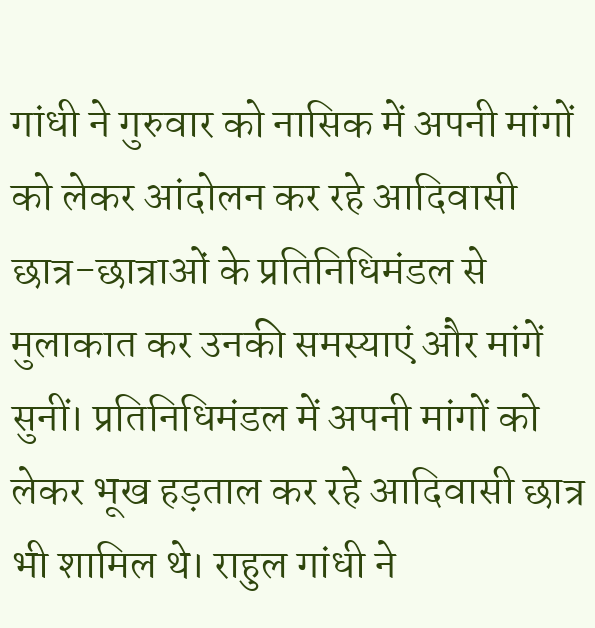गांधी ने गुरुवार को नासिक में अपनी मांगों को लेकर आंदोलन कर रहे आदिवासी छात्र-छात्राओं के प्रतिनिधिमंडल से मुलाकात कर उनकी समस्याएं और मांगें सुनीं। प्रतिनिधिमंडल में अपनी मांगों को लेकर भूख हड़ताल कर रहे आदिवासी छात्र भी शामिल थे। राहुल गांधी ने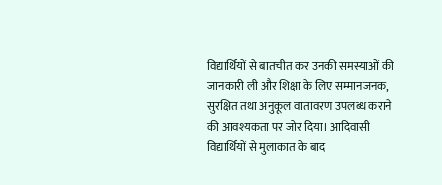विद्यार्थियों से बातचीत कर उनकी समस्याओं की जानकारी ली और शिक्षा के लिए सम्मानजनक, सुरक्षित तथा अनुकूल वातावरण उपलब्ध कराने की आवश्यकता पर जोर दिया। आदिवासी विद्यार्थियों से मुलाकात के बाद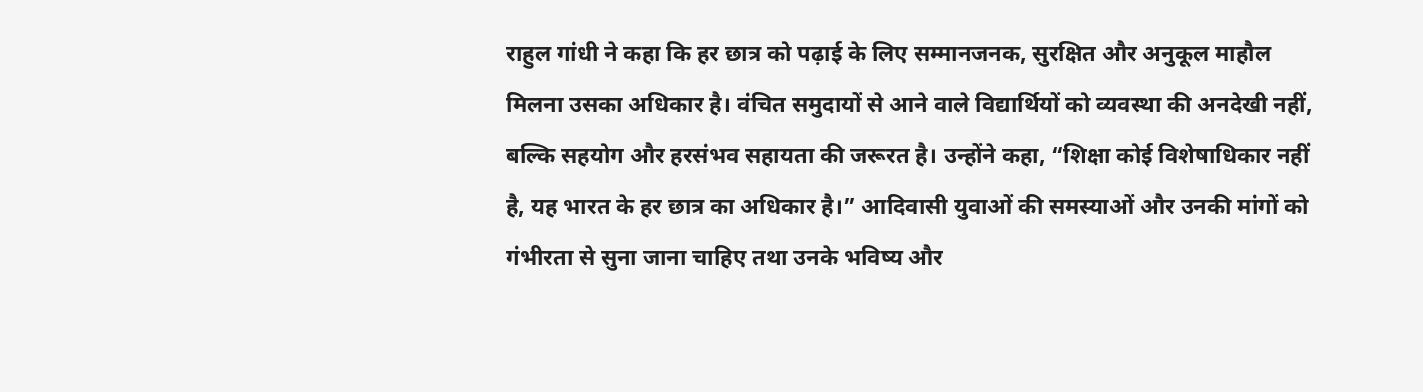राहुल गांधी ने कहा कि हर छात्र को पढ़ाई के लिए सम्मानजनक, सुरक्षित और अनुकूल माहौल मिलना उसका अधिकार है। वंचित समुदायों से आने वाले विद्यार्थियों को व्यवस्था की अनदेखी नहीं, बल्कि सहयोग और हरसंभव सहायता की जरूरत है। उन्होंने कहा, “शिक्षा कोई विशेषाधिकार नहीं है, यह भारत के हर छात्र का अधिकार है।” आदिवासी युवाओं की समस्याओं और उनकी मांगों को गंभीरता से सुना जाना चाहिए तथा उनके भविष्य और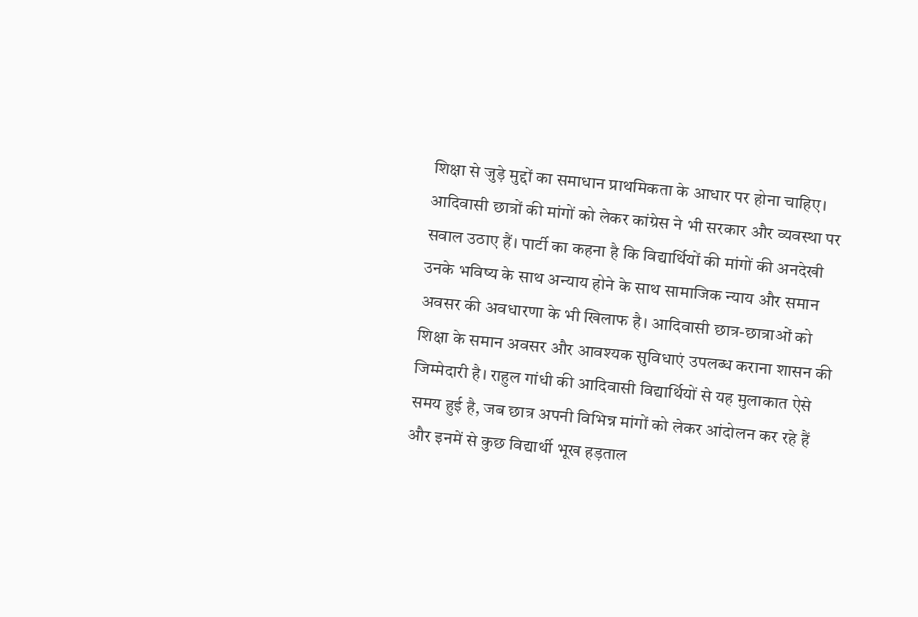शिक्षा से जुड़े मुद्दों का समाधान प्राथमिकता के आधार पर होना चाहिए। आदिवासी छात्रों की मांगों को लेकर कांग्रेस ने भी सरकार और व्यवस्था पर सवाल उठाए हैं। पार्टी का कहना है कि विद्यार्थियों की मांगों की अनदेखी उनके भविष्य के साथ अन्याय होने के साथ सामाजिक न्याय और समान अवसर की अवधारणा के भी खिलाफ है। आदिवासी छात्र-छात्राओं को शिक्षा के समान अवसर और आवश्यक सुविधाएं उपलब्ध कराना शासन की जिम्मेदारी है। राहुल गांधी की आदिवासी विद्यार्थियों से यह मुलाकात ऐसे समय हुई है, जब छात्र अपनी विभिन्न मांगों को लेकर आंदोलन कर रहे हैं और इनमें से कुछ विद्यार्थी भूख हड़ताल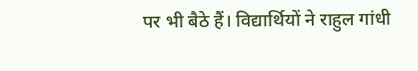पर भी बैठे हैं। विद्यार्थियों ने राहुल गांधी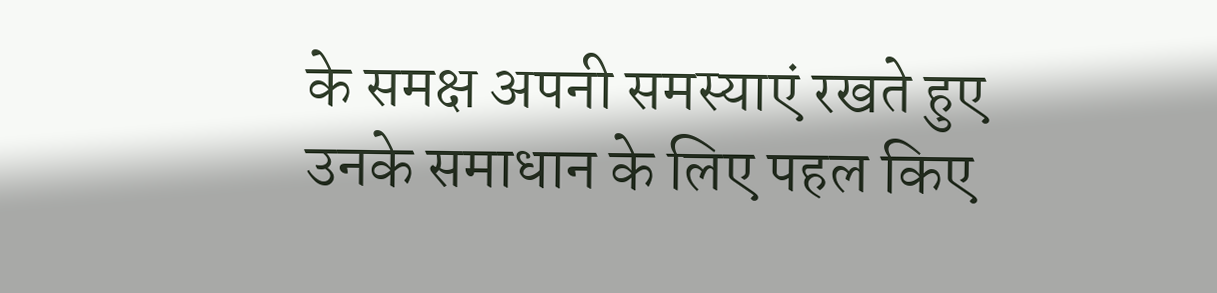के समक्ष अपनी समस्याएं रखते हुए उनके समाधान के लिए पहल किए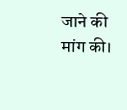जाने की मांग की।